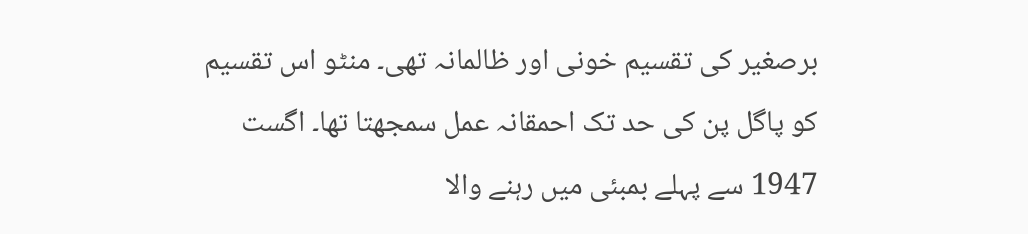برصغیر کی تقسیم خونی اور ظالمانہ تھی۔ منٹو اس تقسیم کو پاگل پن کی حد تک احمقانہ عمل سمجھتا تھا۔ اگست 1947 سے پہلے بمبئی میں رہنے والا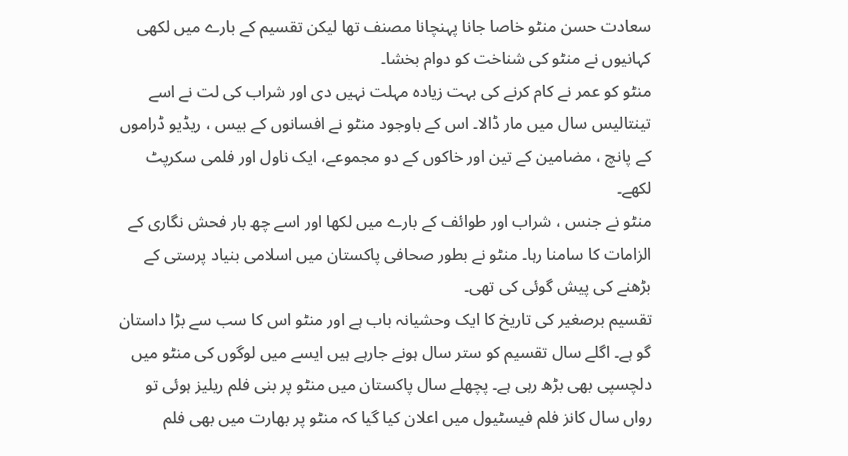سعادت حسن منٹو خاصا جانا پہنچانا مصنف تھا لیکن تقسیم کے بارے میں لکھی کہانیوں نے منٹو کی شناخت کو دوام بخشا۔
منٹو کو عمر نے کام کرنے کی بہت زیادہ مہلت نہیں دی اور شراب کی لت نے اسے تینتالیس سال میں مار ڈالا۔ اس کے باوجود منٹو نے افسانوں کے بیس ، ریڈیو ڈراموں کے پانچ ، مضامین کے تین اور خاکوں کے دو مجموعے، ایک ناول اور فلمی سکرپٹ لکھے۔
منٹو نے جنس ، شراب اور طوائف کے بارے میں لکھا اور اسے چھ بار فحش نگاری کے الزامات کا سامنا رہا۔ منٹو نے بطور صحافی پاکستان میں اسلامی بنیاد پرستی کے بڑھنے کی پیش گوئی کی تھی۔
تقسیم برصغیر کی تاریخ کا ایک وحشیانہ باب ہے اور منٹو اس کا سب سے بڑا داستان گو ہے۔ اگلے سال تقسیم کو ستر سال ہونے جارہے ہیں ایسے میں لوگوں کی منٹو میں دلچسپی بھی بڑھ رہی ہے۔ پچھلے سال پاکستان میں منٹو پر بنی فلم ریلیز ہوئی تو رواں سال کانز فلم فیسٹیول میں اعلان کیا گیا کہ منٹو پر بھارت میں بھی فلم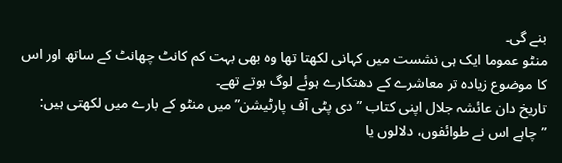بنے گی۔
منٹو عموما ایک ہی نشست میں کہانی لکھتا تھا وہ بھی بہت کم کانٹ چھانٹ کے ساتھ اور اس کا موضوع زیادہ تر معاشرے کے دھتکارے ہوئے لوگ ہوتے تھے۔
تاریخ دان عائشہ جلال اپنی کتاب ”دی پٹی آف پارٹیشن” میں منٹو کے بارے میں لکھتی ہیں:
”چاہے اس نے طوائفوں، دلالوں یا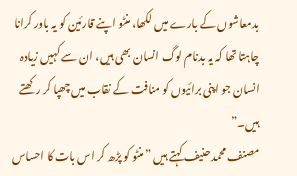بدمعاشوں کے بارے میں لکھا، منٹو اپنے قارئین کو یہ باور کرانا چاہتا تھا کہ یہ بدنام لوگ انسان بھی ہیں، ان سے کہیں زیادہ انسان جو اپنی برائیوں کو منافت کے نقاب میں چھپا کر رکھتے ہیں۔”
مصنف محمد حنیف کہتے ہیں ”منٹو کو پڑھ کر اس بات کا احساس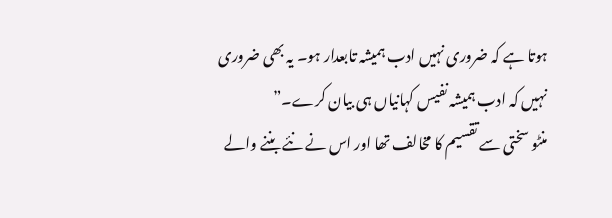ہوتا ہے کہ ضروری نہیں ادب ہمیشہ تابعدار ہو۔ یہ بھی ضروری نہیں کہ ادب ہمیشہ نفیس کہانیاں ہی بیان کرے۔”
منٹو سختی سے تقسیم کا مخالف تھا اور اس نے نئے بننے والے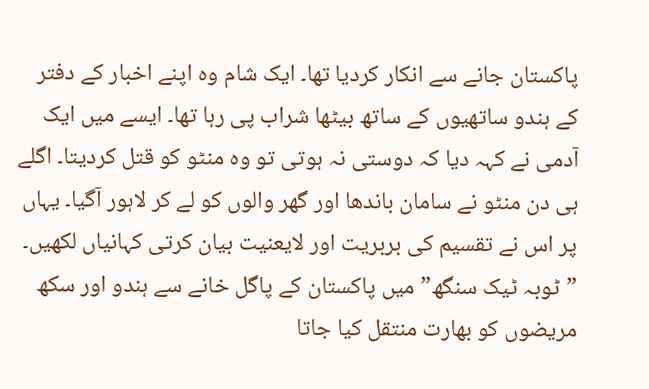پاکستان جانے سے انکار کردیا تھا۔ ایک شام وہ اپنے اخبار کے دفتر کے ہندو ساتھیوں کے ساتھ بیٹھا شراب پی رہا تھا۔ ایسے میں ایک آدمی نے کہہ دیا کہ دوستی نہ ہوتی تو وہ منٹو کو قتل کردیتا۔ اگلے ہی دن منٹو نے سامان باندھا اور گھر والوں کو لے کر لاہور آگیا۔ یہاں پر اس نے تقسیم کی بربریت اور لایعنیت بیان کرتی کہانیاں لکھیں۔
”ٹوبہ ٹیک سنگھ” میں پاکستان کے پاگل خانے سے ہندو اور سکھ مریضوں کو بھارت منتقل کیا جاتا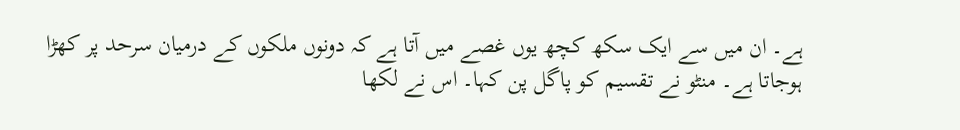ہے۔ ان میں سے ایک سکھ کچھ یوں غصے میں آتا ہے کہ دونوں ملکوں کے درمیان سرحد پر کھڑا ہوجاتا ہے۔ منٹو نے تقسیم کو پاگل پن کہا۔ اس نے لکھا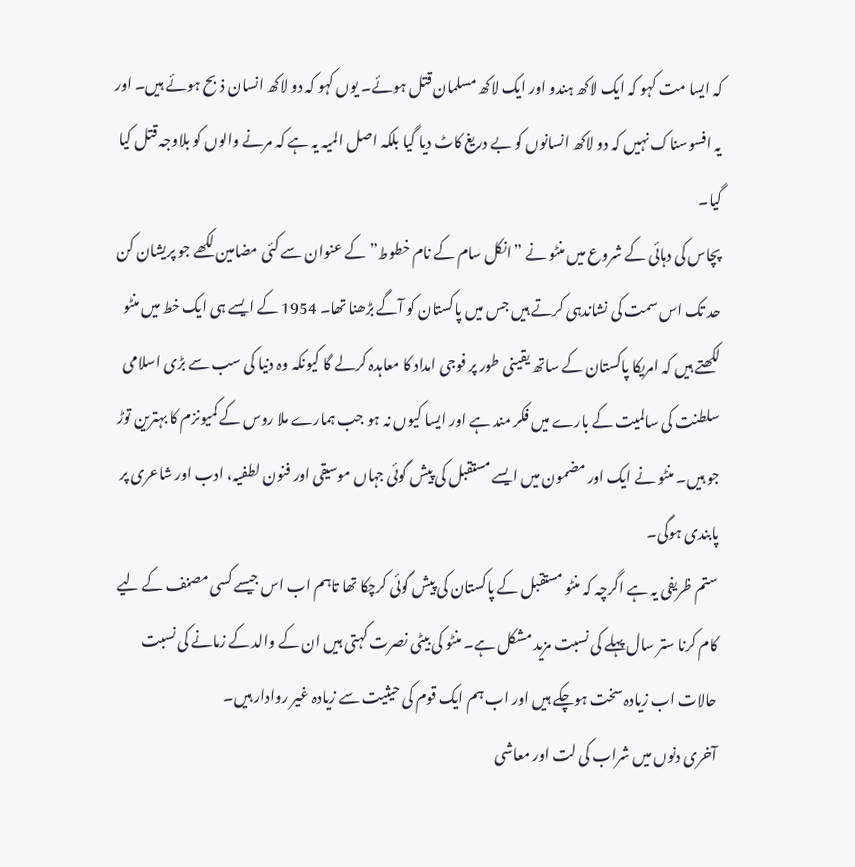کہ ایسا مت کہو کہ ایک لاکھ ہندو اور ایک لاکھ مسلمان قتل ہوئے۔ یوں کہو کہ دو لاکھ انسان ذبح ہوئے ہیں۔ اور یہ افسوسناک نہیں کہ دو لاکھ انسانوں کو بے دریغ کاٹ دیا گیا بلکہ اصل المیہ یہ ہے کہ مرنے والوں کو بلاوجہ قتل کیا گیا۔
پچاس کی دہائی کے شروع میں منٹو نے ”انکل سام کے نام خطوط” کے عنوان سے کئی مضامین لکھے جو پریشان کن حد تک اس سمت کی نشاندہی کرتے ہیں جس میں پاکستان کو آگے بڑھنا تھا۔ 1954 کے ایسے ہی ایک خط میں منٹو لکھتے ہیں کہ امریکا پاکستان کے ساتھ یقینی طور پر فوجی امداد کا معاہدہ کرلے گا کیونکہ وہ دنیا کی سب سے بڑی اسلامی سلطنت کی سالمیت کے بارے میں فکر مند ہے اور ایسا کیوں نہ ہو جب ہمارے ملا روس کے کمیونزم کا بہترین توڑ جو ہیں۔ منٹو نے ایک اور مضمون میں ایسے مستقبل کی پیش گوئی جہاں موسیقی اور فنون لطفیہ، ادب اور شاعری پر پابندی ہوگی۔
ستم ظریفی یہ ہے اگرچہ کہ منٹو مستقبل کے پاکستان کی پیش گوئی کرچکا تھا تاہم اب اس جیسے کسی مصنف کے لیے کام کرنا ستر سال پہلے کی نسبت مزید مشکل ہے۔ منٹو کی بیٹی نصرت کہتی ہیں ان کے والد کے زمانے کی نسبت حالات اب زیادہ سخت ہوچکے ہیں اور اب ہم ایک قوم کی حیثیت سے زیادہ غیر روادار ہیں۔
آخری دنوں میں شراب کی لت اور معاشی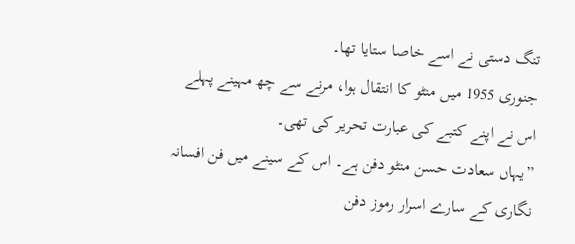تنگ دستی نے اسے خاصا ستایا تھا۔
جنوری 1955 میں منٹو کا انتقال ہوا، مرنے سے چھ مہینے پہلے اس نے اپنے کتبے کی عبارت تحریر کی تھی۔
”یہاں سعادت حسن منٹو دفن ہے۔ اس کے سینے میں فن افسانہ نگاری کے سارے اسرار رموز دفن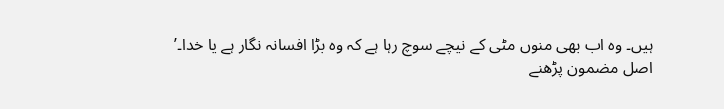ہیں۔ وہ اب بھی منوں مٹی کے نیچے سوچ رہا ہے کہ وہ بڑا افسانہ نگار ہے یا خدا۔’
اصل مضمون پڑھنے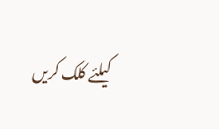کیلئے کلک کریں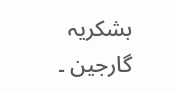بشکریہ گارجین ۔